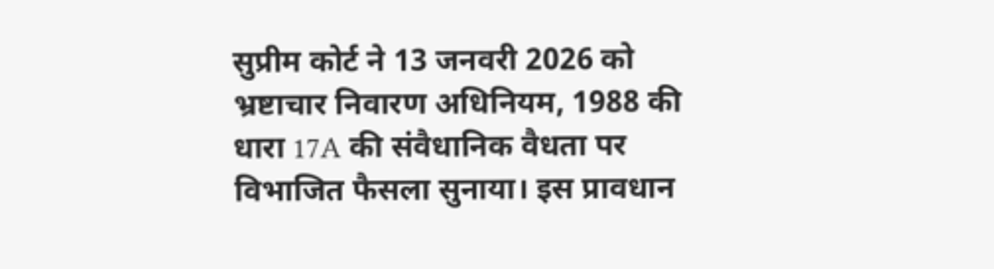सुप्रीम कोर्ट ने 13 जनवरी 2026 को भ्रष्टाचार निवारण अधिनियम, 1988 की धारा 17A की संवैधानिक वैधता पर विभाजित फैसला सुनाया। इस प्रावधान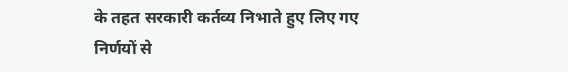के तहत सरकारी कर्तव्य निभाते हुए लिए गए निर्णयों से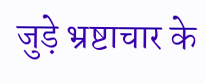जुड़े भ्रष्टाचार के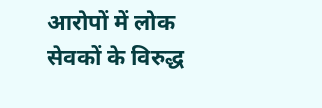आरोपों में लोक सेवकों के विरुद्ध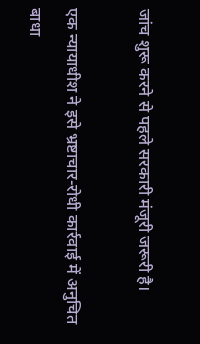जांच शुरू करने से पहले सरकारी मंजूरी जरूरी है।

एक न्यायाधीश ने इसे भ्रष्टाचार-रोधी कार्रवाई में अनुचित बाधा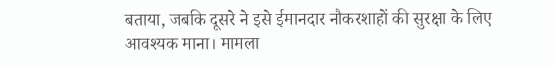बताया, जबकि दूसरे ने इसे ईमानदार नौकरशाहों की सुरक्षा के लिए आवश्यक माना। मामला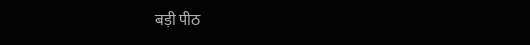बड़ी पीठ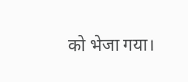को भेजा गया।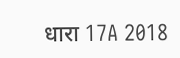धारा 17A 2018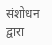संशोधन द्वारा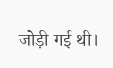जोड़ी गई थी।